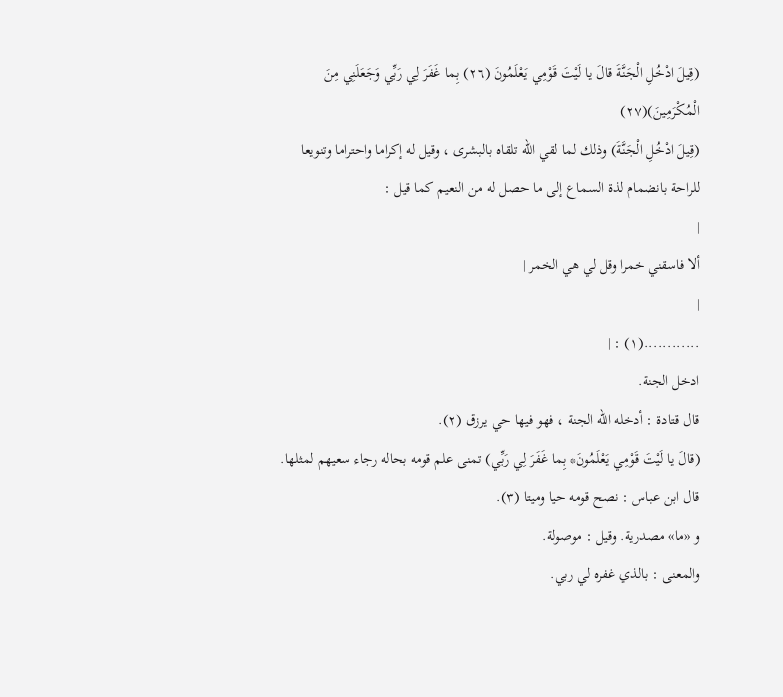(قِيلَ ادْخُلِ الْجَنَّةَ قالَ يا لَيْتَ قَوْمِي يَعْلَمُونَ (٢٦) بِما غَفَرَ لِي رَبِّي وَجَعَلَنِي مِنَ الْمُكْرَمِينَ)(٢٧)
(قِيلَ ادْخُلِ الْجَنَّةَ) وذلك لما لقي الله تلقاه بالبشرى ، وقيل له إكراما واحتراما وتنويعا للراحة بانضمام لذة السماع إلى ما حصل له من النعيم كما قيل :
|
ألا فاسقني خمرا وقل لي هي الخمر |
|
............(١) : |
ادخل الجنة.
قال قتادة : أدخله الله الجنة ، فهو فيها حي يرزق (٢).
(قالَ يا لَيْتَ قَوْمِي يَعْلَمُونَ* بِما غَفَرَ لِي رَبِّي) تمنى علم قومه بحاله رجاء سعيهم لمثلها.
قال ابن عباس : نصح قومه حيا وميتا (٣).
و «ما» مصدرية. وقيل : موصولة.
والمعنى : بالذي غفره لي ربي.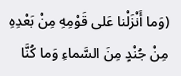(وَما أَنْزَلْنا عَلى قَوْمِهِ مِنْ بَعْدِهِ مِنْ جُنْدٍ مِنَ السَّماءِ وَما كُنَّا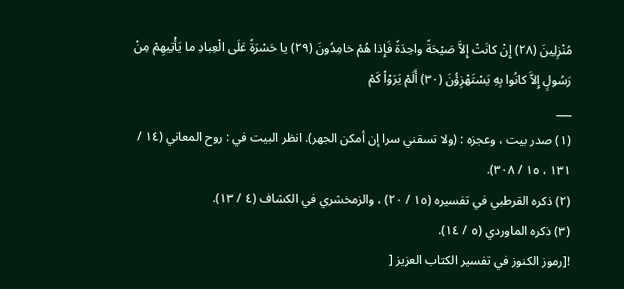مُنْزِلِينَ (٢٨) إِنْ كانَتْ إِلاَّ صَيْحَةً واحِدَةً فَإِذا هُمْ خامِدُونَ (٢٩) يا حَسْرَةً عَلَى الْعِبادِ ما يَأْتِيهِمْ مِنْ رَسُولٍ إِلاَّ كانُوا بِهِ يَسْتَهْزِؤُنَ (٣٠) أَلَمْ يَرَوْاْ كَمْ
___
(١) صدر بيت ، وعجزه : (ولا تسقني سرا إن أمكن الجهر). انظر البيت في : روح المعاني (١٤ / ١٣١ ، ١٥ / ٣٠٨).
(٢) ذكره القرطبي في تفسيره (١٥ / ٢٠) ، والزمخشري في الكشاف (٤ / ١٣).
(٣) ذكره الماوردي (٥ / ١٤).
![رموز الكنوز في تفسير الكتاب العزيز [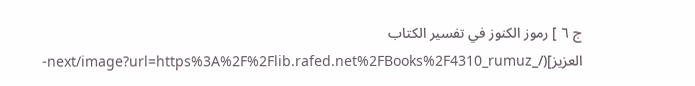ج ٦ ] رموز الكنوز في تفسير الكتاب العزيز](/_next/image?url=https%3A%2F%2Flib.rafed.net%2FBooks%2F4310_rumuz-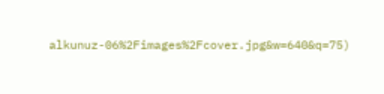alkunuz-06%2Fimages%2Fcover.jpg&w=640&q=75)